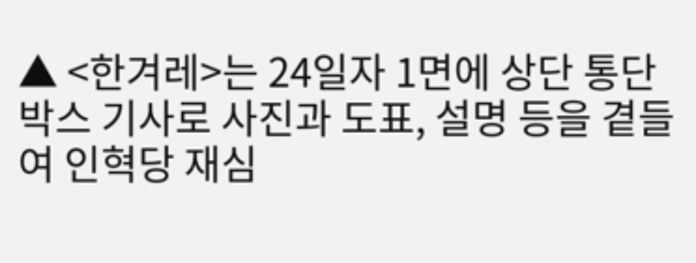▲ <한겨레>는 24일자 1면에 상단 통단 박스 기사로 사진과 도표, 설명 등을 곁들여 인혁당 재심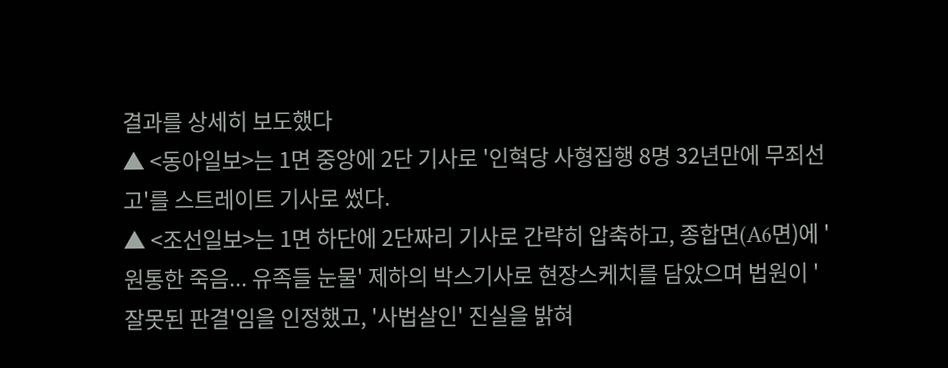결과를 상세히 보도했다
▲ <동아일보>는 1면 중앙에 2단 기사로 '인혁당 사형집행 8명 32년만에 무죄선고'를 스트레이트 기사로 썼다.
▲ <조선일보>는 1면 하단에 2단짜리 기사로 간략히 압축하고, 종합면(A6면)에 '원통한 죽음... 유족들 눈물' 제하의 박스기사로 현장스케치를 담았으며 법원이 '잘못된 판결'임을 인정했고, '사법살인' 진실을 밝혀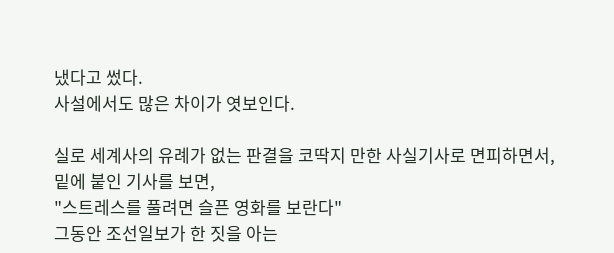냈다고 썼다.
사설에서도 많은 차이가 엿보인다.

실로 세계사의 유례가 없는 판결을 코딱지 만한 사실기사로 면피하면서,
밑에 붙인 기사를 보면,
"스트레스를 풀려면 슬픈 영화를 보란다"
그동안 조선일보가 한 짓을 아는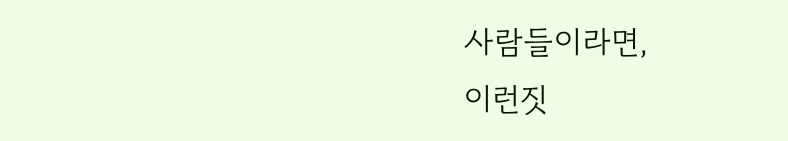사람들이라면,
이런짓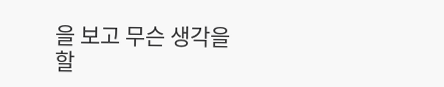을 보고 무슨 생각을 할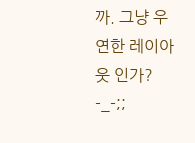까. 그냥 우연한 레이아웃 인가? -_-;;